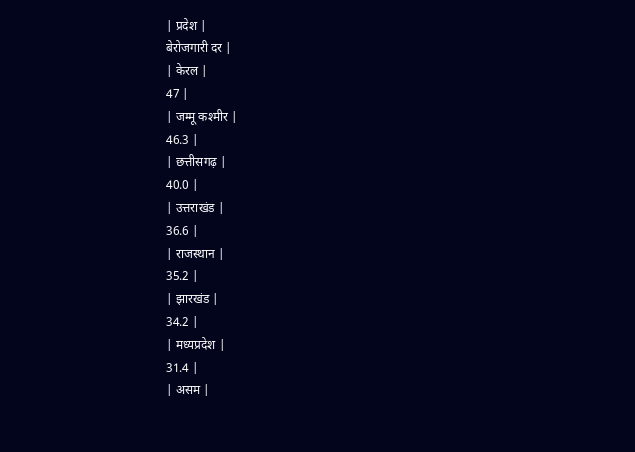| प्रदेश |
बेरोजगारी दर |
| केरल |
47 |
| जम्मू कश्मीर |
46.3 |
| छत्तीसगढ़ |
40.0 |
| उत्तराखंड |
36.6 |
| राजस्थान |
35.2 |
| झारखंड |
34.2 |
| मध्यप्रदेश |
31.4 |
| असम |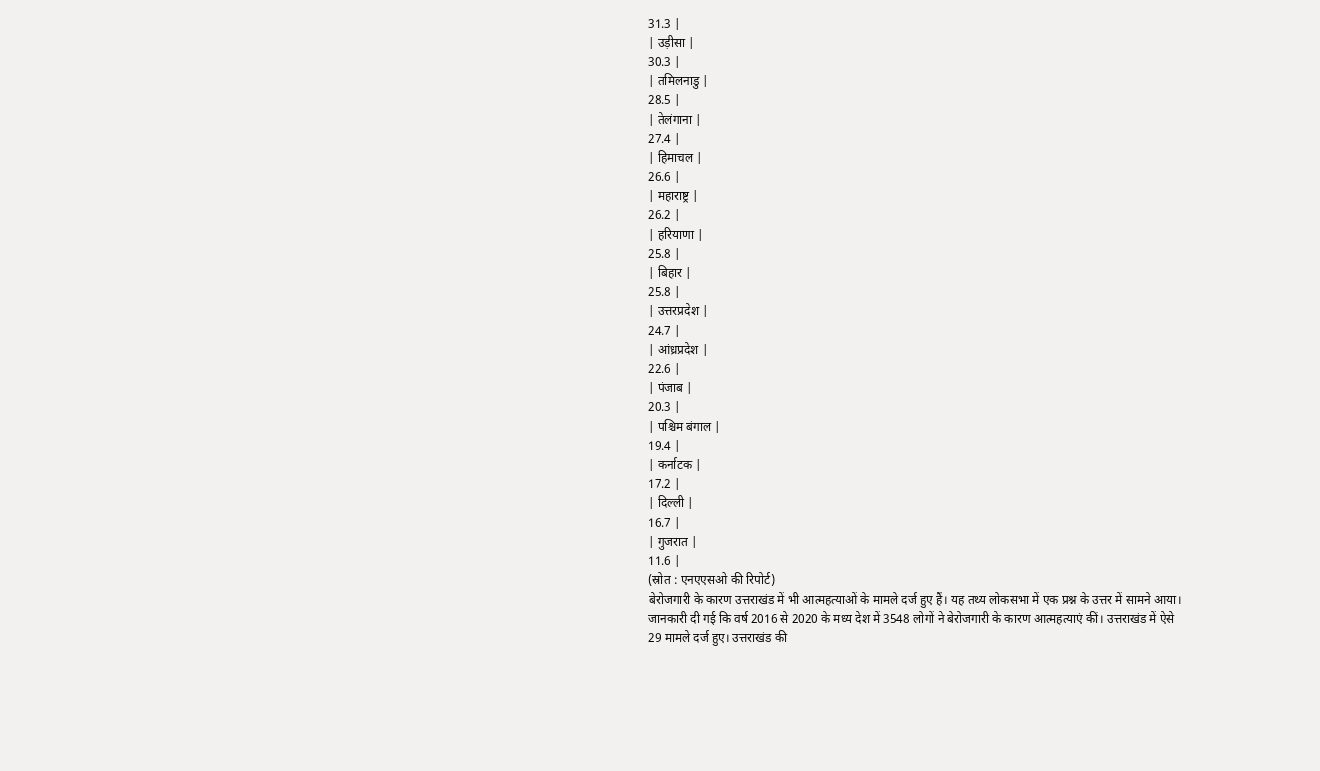31.3 |
| उड़ीसा |
30.3 |
| तमिलनाडु |
28.5 |
| तेलंगाना |
27.4 |
| हिमाचल |
26.6 |
| महाराष्ट्र |
26.2 |
| हरियाणा |
25.8 |
| बिहार |
25.8 |
| उत्तरप्रदेश |
24.7 |
| आंध्रप्रदेश |
22.6 |
| पंजाब |
20.3 |
| पश्चिम बंगाल |
19.4 |
| कर्नाटक |
17.2 |
| दिल्ली |
16.7 |
| गुजरात |
11.6 |
(स्रोत : एनएएसओ की रिपोर्ट)
बेरोजगारी के कारण उत्तराखंड में भी आत्महत्याओं के मामले दर्ज हुए हैं। यह तथ्य लोकसभा में एक प्रश्न के उत्तर में सामने आया। जानकारी दी गई कि वर्ष 2016 से 2020 के मध्य देश में 3548 लोगों ने बेरोजगारी के कारण आत्महत्याएं कीं। उत्तराखंड में ऐसे 29 मामले दर्ज हुए। उत्तराखंड की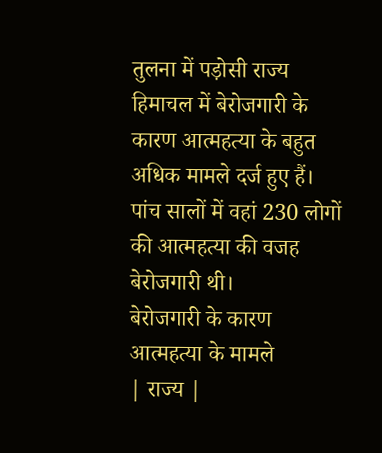तुलना में पड़ोसी राज्य हिमाचल में बेरोजगारी के कारण आत्महत्या के बहुत अधिक मामले दर्ज हुए हैं। पांच सालों में वहां 230 लोगों की आत्महत्या की वजह बेरोजगारी थी।
बेरोजगारी के कारण आत्महत्या के मामले
| राज्य |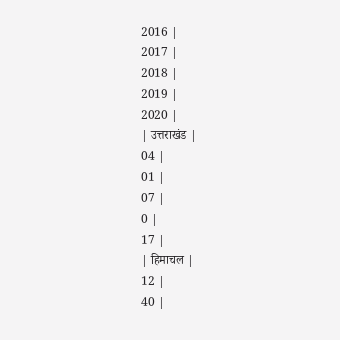2016 |
2017 |
2018 |
2019 |
2020 |
| उत्तराखंड |
04 |
01 |
07 |
0 |
17 |
| हिमाचल |
12 |
40 |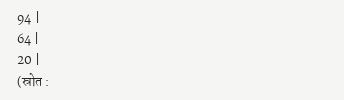94 |
64 |
20 |
(स्रोत :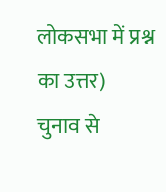लोकसभा में प्रश्न का उत्तर)
चुनाव से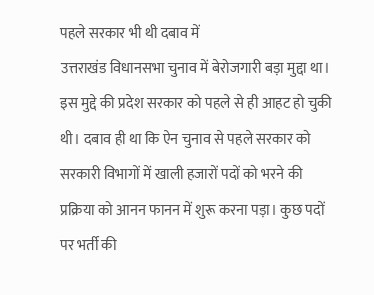पहले सरकार भी थी दबाव में
उत्तराखंड विधानसभा चुनाव में बेरोजगारी बड़ा मुद्दा था। इस मुद्दे की प्रदेश सरकार को पहले से ही आहट हो चुकी थी। दबाव ही था कि ऐन चुनाव से पहले सरकार को सरकारी विभागों में खाली हजारों पदों को भरने की प्रक्रिया को आनन फानन में शुरू करना पड़ा। कुछ पदों पर भर्ती की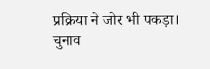प्रक्रिया ने जोर भी पकड़ा। चुनाव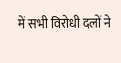में सभी विरोधी दलों ने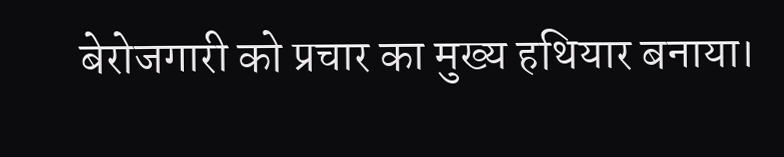बेरोजगारी को प्रचार का मुख्य हथियार बनाया।